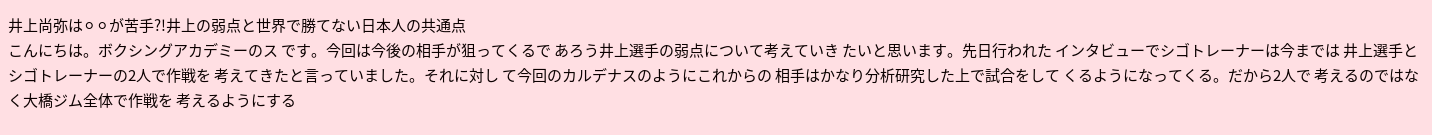井上尚弥は⚪⚪が苦手?!井上の弱点と世界で勝てない日本人の共通点
こんにちは。ボクシングアカデミーのス です。今回は今後の相手が狙ってくるで あろう井上選手の弱点について考えていき たいと思います。先日行われた インタビューでシゴトレーナーは今までは 井上選手とシゴトレーナーの2人で作戦を 考えてきたと言っていました。それに対し て今回のカルデナスのようにこれからの 相手はかなり分析研究した上で試合をして くるようになってくる。だから2人で 考えるのではなく大橋ジム全体で作戦を 考えるようにする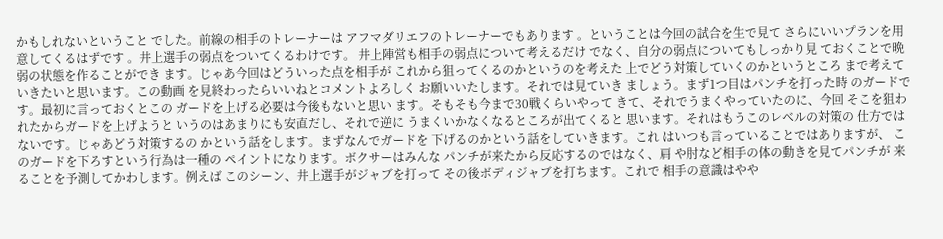かもしれないということ でした。前線の相手のトレーナーは アフマダリエフのトレーナーでもあります 。ということは今回の試合を生で見て さらにいいプランを用意してくるはずです 。井上選手の弱点をついてくるわけです。 井上陣営も相手の弱点について考えるだけ でなく、自分の弱点についてもしっかり見 ておくことで晩弱の状態を作ることができ ます。じゃあ今回はどういった点を相手が これから狙ってくるのかというのを考えた 上でどう対策していくのかというところ まで考えていきたいと思います。この動画 を見終わったらいいねとコメントよろしく お願いいたします。それでは見ていき ましょう。まず1つ目はパンチを打った時 のガードです。最初に言っておくとこの ガードを上げる必要は今後もないと思い ます。そもそも今まで30戦くらいやって きて、それでうまくやっていたのに、今回 そこを狙われたからガードを上げようと いうのはあまりにも安直だし、それで逆に うまくいかなくなるところが出てくると 思います。それはもうこのレベルの対策の 仕方ではないです。じゃあどう対策するの かという話をします。まずなんでガードを 下げるのかという話をしていきます。これ はいつも言っていることではありますが、 このガードを下ろすという行為は一種の ペイントになります。ボクサーはみんな パンチが来たから反応するのではなく、肩 や肘など相手の体の動きを見てパンチが 来ることを予測してかわします。例えば このシーン、井上選手がジャブを打って その後ボディジャブを打ちます。これで 相手の意識はやや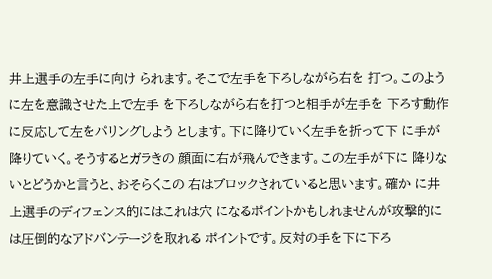井上選手の左手に向け られます。そこで左手を下ろしながら右を 打つ。このように左を意識させた上で左手 を下ろしながら右を打つと相手が左手を 下ろす動作に反応して左をパリングしよう とします。下に降りていく左手を折って下 に手が降りていく。そうするとガラきの 顔面に右が飛んできます。この左手が下に 降りないとどうかと言うと、おそらくこの 右はブロックされていると思います。確か に井上選手のディフェンス的にはこれは穴 になるポイントかもしれませんが攻撃的に は圧倒的なアドバンテージを取れる ポイントです。反対の手を下に下ろ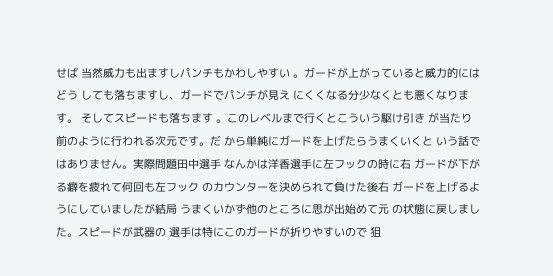せば 当然威力も出ますしパンチもかわしやすい 。ガードが上がっていると威力的にはどう しても落ちますし、ガードでパンチが見え にくくなる分少なくとも悪くなります。 そしてスピードも落ちます 。このレベルまで行くとこういう駆け引き が当たり前のように行われる次元です。だ から単純にガードを上げたらうまくいくと いう話ではありません。実際問題田中選手 なんかは洋香選手に左フックの時に右 ガードが下がる癖を疲れて何回も左フック のカウンターを決められて負けた後右 ガードを上げるようにしていましたが結局 うまくいかず他のところに思が出始めて元 の状態に戻しました。スピードが武器の 選手は特にこのガードが折りやすいので 狙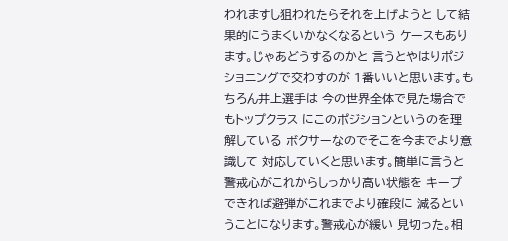われますし狙われたらそれを上げようと して結果的にうまくいかなくなるという ケースもあります。じゃあどうするのかと 言うとやはりポジショニングで交わすのが 1番いいと思います。もちろん井上選手は 今の世界全体で見た場合でもトップクラス にこのポジションというのを理解している ボクサーなのでそこを今までより意識して 対応していくと思います。簡単に言うと 警戒心がこれからしっかり高い状態を キープできれば避弾がこれまでより確段に 減るということになります。警戒心が緩い 見切った。相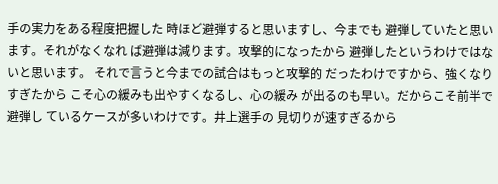手の実力をある程度把握した 時ほど避弾すると思いますし、今までも 避弾していたと思います。それがなくなれ ば避弾は減ります。攻撃的になったから 避弾したというわけではないと思います。 それで言うと今までの試合はもっと攻撃的 だったわけですから、強くなりすぎたから こそ心の緩みも出やすくなるし、心の緩み が出るのも早い。だからこそ前半で避弾し ているケースが多いわけです。井上選手の 見切りが速すぎるから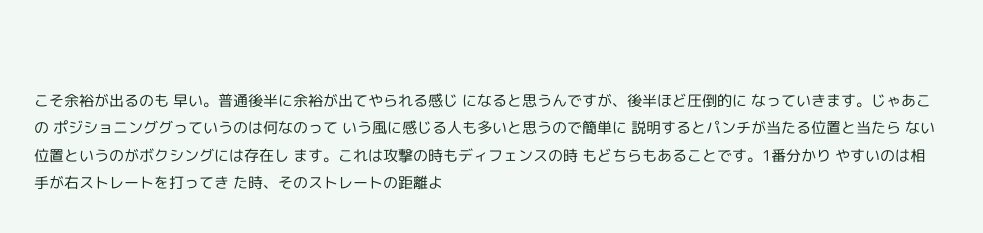こそ余裕が出るのも 早い。普通後半に余裕が出てやられる感じ になると思うんですが、後半ほど圧倒的に なっていきます。じゃあこの ポジショニンググっていうのは何なのって いう風に感じる人も多いと思うので簡単に 説明するとパンチが当たる位置と当たら ない位置というのがボクシングには存在し ます。これは攻撃の時もディフェンスの時 もどちらもあることです。1番分かり やすいのは相手が右ストレートを打ってき た時、そのストレートの距離よ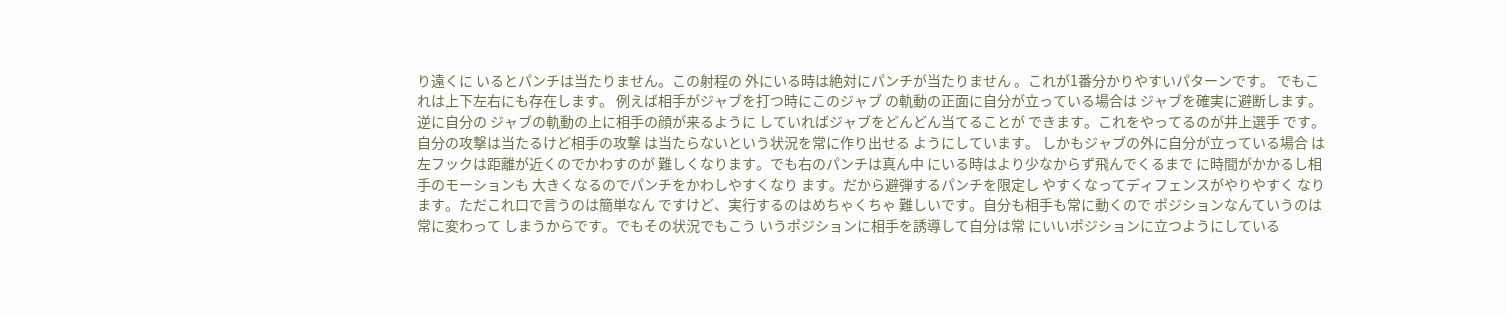り遠くに いるとパンチは当たりません。この射程の 外にいる時は絶対にパンチが当たりません 。これが1番分かりやすいパターンです。 でもこれは上下左右にも存在します。 例えば相手がジャブを打つ時にこのジャブ の軌動の正面に自分が立っている場合は ジャブを確実に避断します。逆に自分の ジャブの軌動の上に相手の顔が来るように していればジャブをどんどん当てることが できます。これをやってるのが井上選手 です。自分の攻撃は当たるけど相手の攻撃 は当たらないという状況を常に作り出せる ようにしています。 しかもジャブの外に自分が立っている場合 は左フックは距離が近くのでかわすのが 難しくなります。でも右のパンチは真ん中 にいる時はより少なからず飛んでくるまで に時間がかかるし相手のモーションも 大きくなるのでパンチをかわしやすくなり ます。だから避弾するパンチを限定し やすくなってディフェンスがやりやすく なります。ただこれ口で言うのは簡単なん ですけど、実行するのはめちゃくちゃ 難しいです。自分も相手も常に動くので ポジションなんていうのは常に変わって しまうからです。でもその状況でもこう いうポジションに相手を誘導して自分は常 にいいポジションに立つようにしている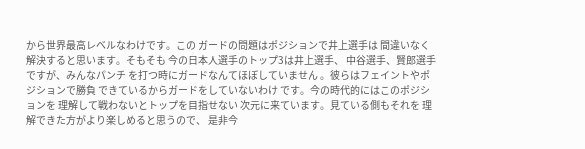から世界最高レベルなわけです。この ガードの問題はポジションで井上選手は 間違いなく解決すると思います。そもそも 今の日本人選手のトップ3は井上選手、 中谷選手、賢郎選手ですが、みんなパンチ を打つ時にガードなんてほぼしていません 。彼らはフェイントやポジションで勝負 できているからガードをしていないわけ です。今の時代的にはこのポジションを 理解して戦わないとトップを目指せない 次元に来ています。見ている側もそれを 理解できた方がより楽しめると思うので、 是非今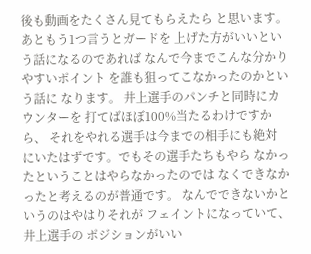後も動画をたくさん見てもらえたら と思います。あともう1つ言うとガードを 上げた方がいいという話になるのであれば なんで今までこんな分かりやすいポイント を誰も狙ってこなかったのかという話に なります。 井上選手のパンチと同時にカウンターを 打てばほぼ100%当たるわけですから、 それをやれる選手は今までの相手にも絶対 にいたはずです。でもその選手たちもやら なかったということはやらなかったのでは なくできなかったと考えるのが普通です。 なんでできないかというのはやはりそれが フェイントになっていて、井上選手の ポジションがいい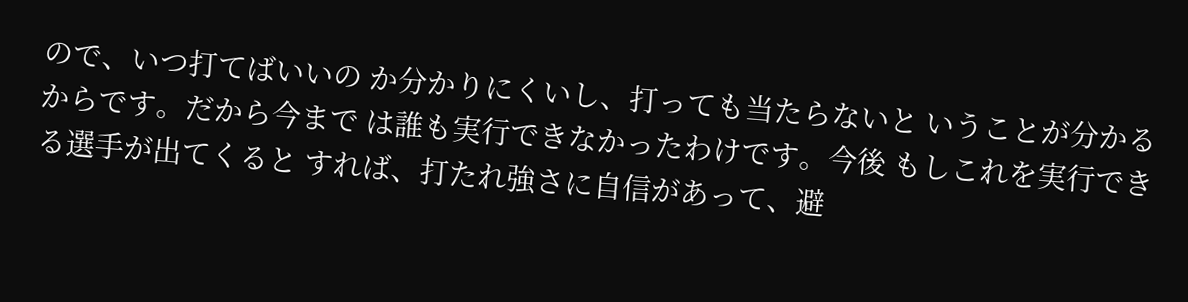ので、いつ打てばいいの か分かりにくいし、打っても当たらないと いうことが分かるからです。だから今まで は誰も実行できなかったわけです。今後 もしこれを実行できる選手が出てくると すれば、打たれ強さに自信があって、避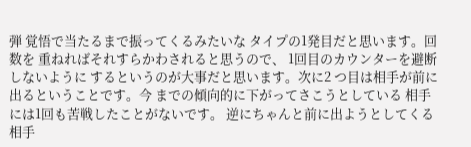弾 覚悟で当たるまで振ってくるみたいな タイプの1発目だと思います。回数を 重ねればそれすらかわされると思うので、 1回目のカウンターを避断しないように するというのが大事だと思います。次に2 つ目は相手が前に出るということです。今 までの傾向的に下がってさこうとしている 相手には1回も苦戦したことがないです。 逆にちゃんと前に出ようとしてくる相手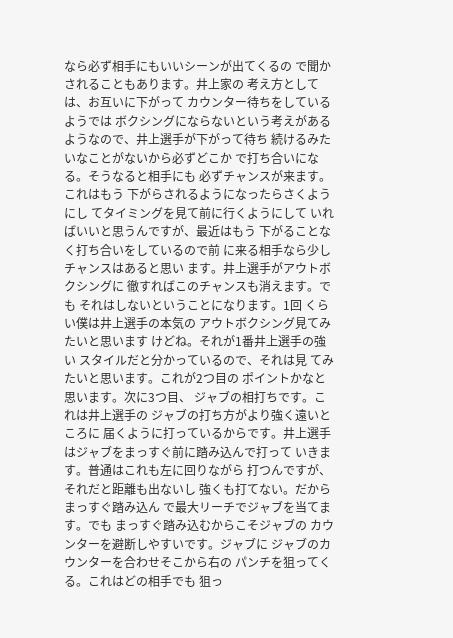なら必ず相手にもいいシーンが出てくるの で聞かされることもあります。井上家の 考え方としては、お互いに下がって カウンター待ちをしているようでは ボクシングにならないという考えがある ようなので、井上選手が下がって待ち 続けるみたいなことがないから必ずどこか で打ち合いになる。そうなると相手にも 必ずチャンスが来ます。これはもう 下がらされるようになったらさくようにし てタイミングを見て前に行くようにして いればいいと思うんですが、最近はもう 下がることなく打ち合いをしているので前 に来る相手なら少しチャンスはあると思い ます。井上選手がアウトボクシングに 徹すればこのチャンスも消えます。でも それはしないということになります。1回 くらい僕は井上選手の本気の アウトボクシング見てみたいと思います けどね。それが1番井上選手の強い スタイルだと分かっているので、それは見 てみたいと思います。これが2つ目の ポイントかなと思います。次に3つ目、 ジャブの相打ちです。これは井上選手の ジャブの打ち方がより強く遠いところに 届くように打っているからです。井上選手 はジャブをまっすぐ前に踏み込んで打って いきます。普通はこれも左に回りながら 打つんですが、それだと距離も出ないし 強くも打てない。だからまっすぐ踏み込ん で最大リーチでジャブを当てます。でも まっすぐ踏み込むからこそジャブの カウンターを避断しやすいです。ジャブに ジャブのカウンターを合わせそこから右の パンチを狙ってくる。これはどの相手でも 狙っ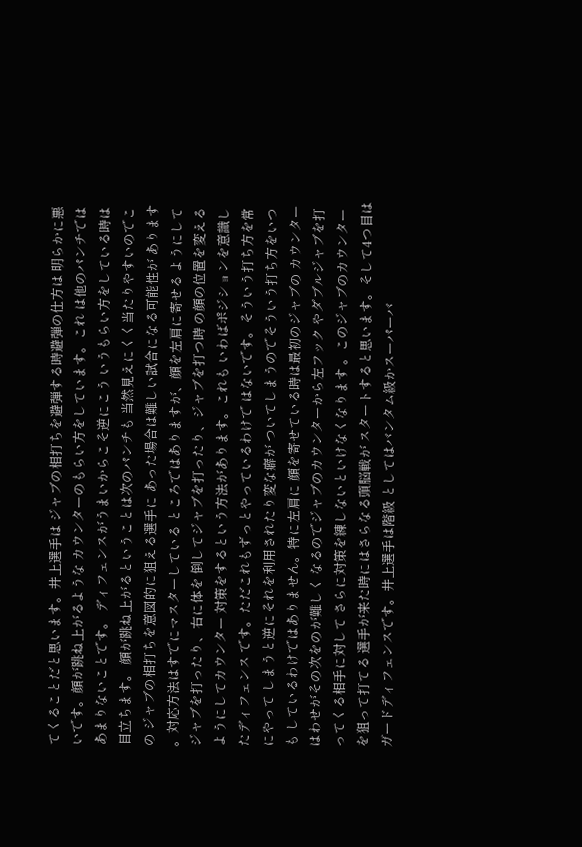てくることだと思います。井上選手は ジャブの相打ちを避弾する時避弾の仕方は 明らかに悪いです。顔が跳ね上がるような カウンターのもらい方をしています。これ は他のパンチではあまりないことです。 ディフェンスがうまいからこそ逆にこう いうもらい方をしている時は目立ちます。 顔が跳ね上がるということは次のパンチも 当然見えにくく当たりやすいのでこの ジャブの相打ちを意図的に狙える選手に あった場合は難しい試合になる可能性が あります 。対応方法はすでにマスターしている ところではありますが、顔を左肩に寄せる ようにしてジャブを打ったり、右に体を 倒してジャブを打ったり、ジャブを打つ時 の顔の位置を変えるようにしてカウンター 対策をするという方法があります。これも いわばポジションを意識したディフェンス です。ただこれもずっとやっているわけで はないです。そういう打ち方を常にやって しまうと逆にそれを利用されたり変な癖が ついてしまうのでそういう打ち方をいつも しているわけではありません。特に左肩に 顔を寄せている時は最初のジャブの カウンターはわせがその次をのが難しく なるのでジャブのカウンターから左フック やダブルジャブを打ってくる相手に対して さらに対策を練しないといけなくなります 。このジャブのカウンターを狙って打てる 選手が来た時にはさらなる頭脳戦が スタートすると思います。そして4つ目は ガードディフェンスです。井上選手は階級 としてはバンタム級かスーパーバ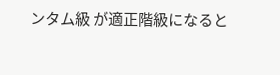ンタム級 が適正階級になると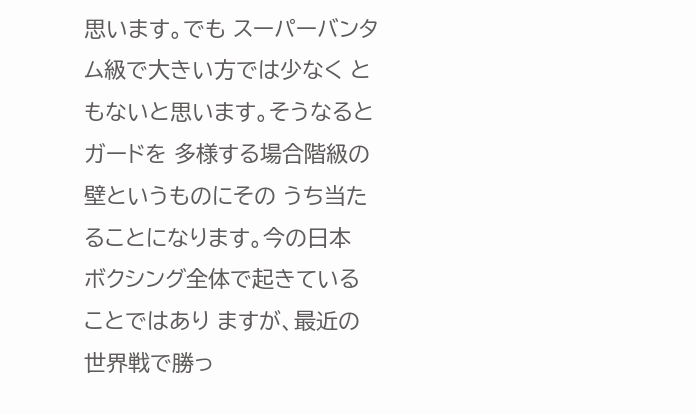思います。でも スーパーバンタム級で大きい方では少なく ともないと思います。そうなるとガードを 多様する場合階級の壁というものにその うち当たることになります。今の日本 ボクシング全体で起きていることではあり ますが、最近の世界戦で勝っ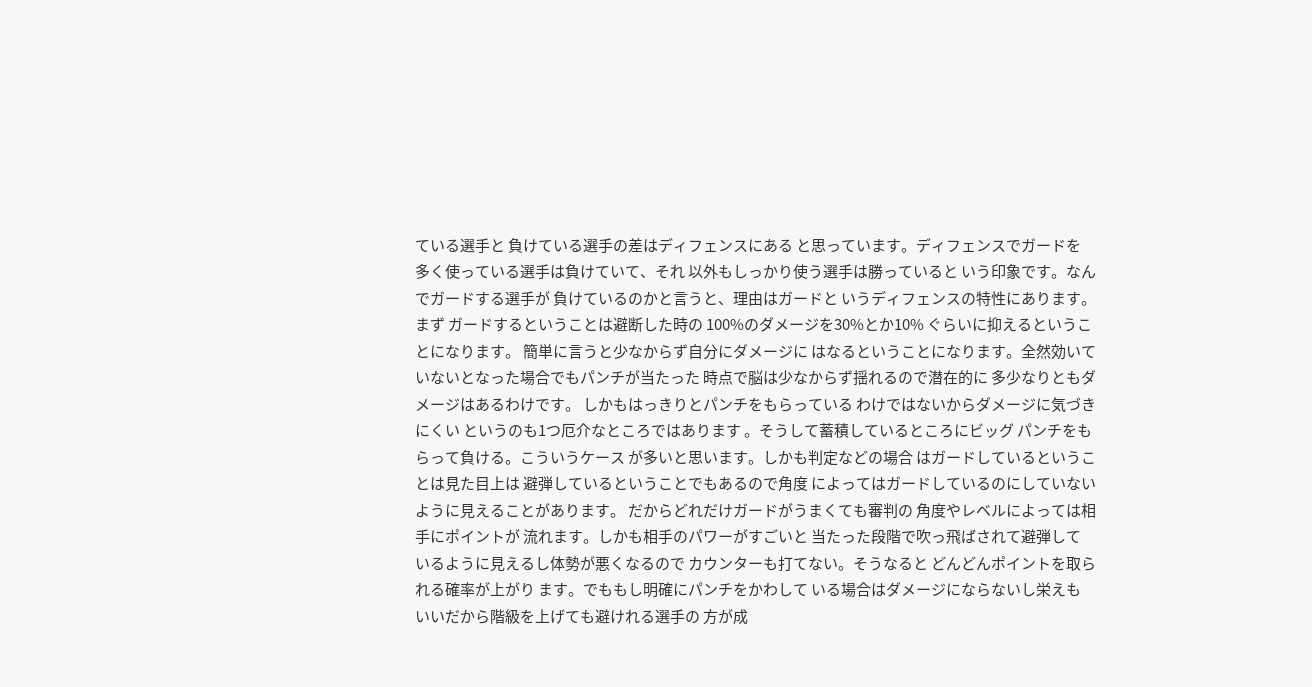ている選手と 負けている選手の差はディフェンスにある と思っています。ディフェンスでガードを 多く使っている選手は負けていて、それ 以外もしっかり使う選手は勝っていると いう印象です。なんでガードする選手が 負けているのかと言うと、理由はガードと いうディフェンスの特性にあります。まず ガードするということは避断した時の 100%のダメージを30%とか10% ぐらいに抑えるということになります。 簡単に言うと少なからず自分にダメージに はなるということになります。全然効いて いないとなった場合でもパンチが当たった 時点で脳は少なからず揺れるので潜在的に 多少なりともダメージはあるわけです。 しかもはっきりとパンチをもらっている わけではないからダメージに気づきにくい というのも1つ厄介なところではあります 。そうして蓄積しているところにビッグ パンチをもらって負ける。こういうケース が多いと思います。しかも判定などの場合 はガードしているということは見た目上は 避弾しているということでもあるので角度 によってはガードしているのにしていない ように見えることがあります。 だからどれだけガードがうまくても審判の 角度やレベルによっては相手にポイントが 流れます。しかも相手のパワーがすごいと 当たった段階で吹っ飛ばされて避弾して いるように見えるし体勢が悪くなるので カウンターも打てない。そうなると どんどんポイントを取られる確率が上がり ます。でももし明確にパンチをかわして いる場合はダメージにならないし栄えも いいだから階級を上げても避けれる選手の 方が成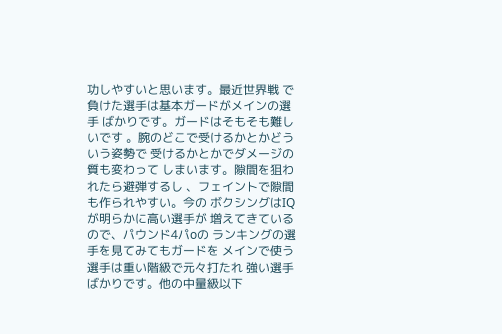功しやすいと思います。最近世界戦 で負けた選手は基本ガードがメインの選手 ばかりです。ガードはそもそも難しいです 。腕のどこで受けるかとかどういう姿勢で 受けるかとかでダメージの質も変わって しまいます。隙間を狙われたら避弾するし 、フェイントで隙間も作られやすい。今の ボクシングはIQが明らかに高い選手が 増えてきているので、パウンド4パoの ランキングの選手を見てみてもガードを メインで使う選手は重い階級で元々打たれ 強い選手ばかりです。他の中量級以下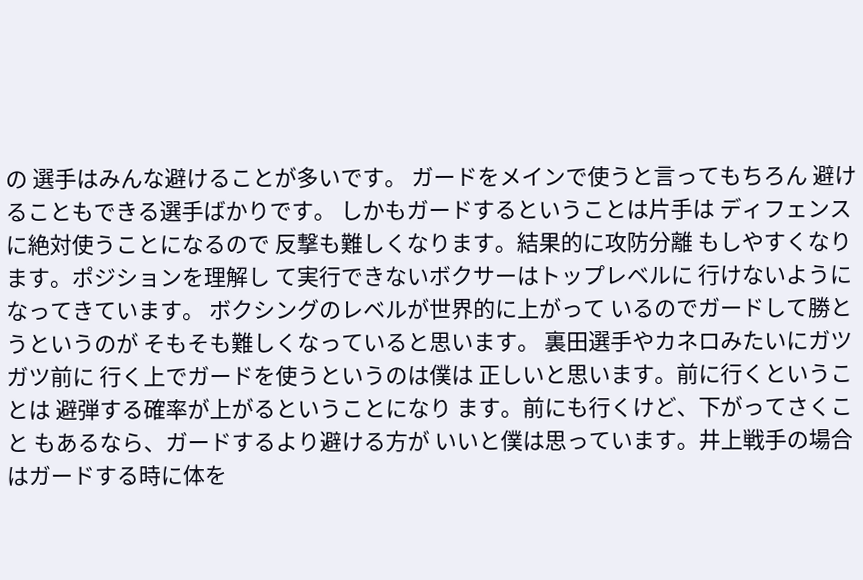の 選手はみんな避けることが多いです。 ガードをメインで使うと言ってもちろん 避けることもできる選手ばかりです。 しかもガードするということは片手は ディフェンスに絶対使うことになるので 反撃も難しくなります。結果的に攻防分離 もしやすくなります。ポジションを理解し て実行できないボクサーはトップレベルに 行けないようになってきています。 ボクシングのレベルが世界的に上がって いるのでガードして勝とうというのが そもそも難しくなっていると思います。 裏田選手やカネロみたいにガツガツ前に 行く上でガードを使うというのは僕は 正しいと思います。前に行くということは 避弾する確率が上がるということになり ます。前にも行くけど、下がってさくこと もあるなら、ガードするより避ける方が いいと僕は思っています。井上戦手の場合 はガードする時に体を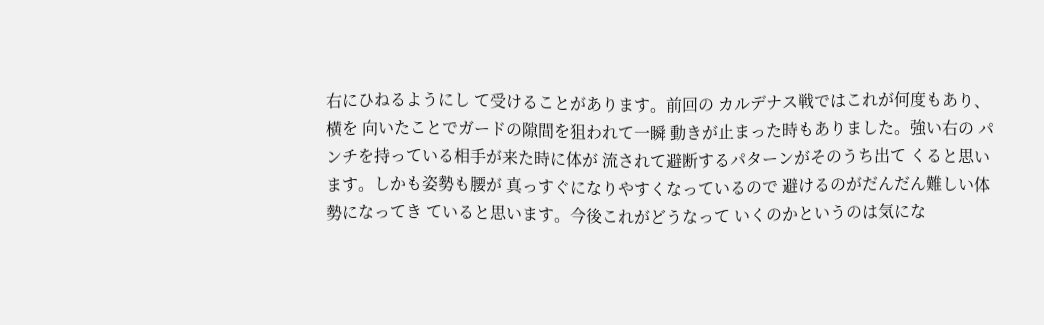右にひねるようにし て受けることがあります。前回の カルデナス戦ではこれが何度もあり、横を 向いたことでガードの隙間を狙われて一瞬 動きが止まった時もありました。強い右の パンチを持っている相手が来た時に体が 流されて避断するパターンがそのうち出て くると思います。しかも姿勢も腰が 真っすぐになりやすくなっているので 避けるのがだんだん難しい体勢になってき ていると思います。今後これがどうなって いくのかというのは気にな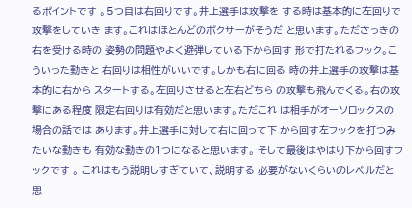るポイントです 。5つ目は右回りです。井上選手は攻撃を する時は基本的に左回りで攻撃をしていき ます。これはほとんどのボクサーがそうだ と思います。たださっきの右を受ける時の 姿勢の問題やよく避弾している下から回す 形で打たれるフック。こういった動きと 右回りは相性がいいです。しかも右に回る 時の井上選手の攻撃は基本的に右から スタートする。左回りさせると左右どちら の攻撃も飛んでくる。右の攻撃にある程度 限定右回りは有効だと思います。ただこれ は相手がオーソロックスの場合の話では あります。井上選手に対して右に回って下 から回す左フックを打つみたいな動きも 有効な動きの1つになると思います。 そして最後はやはり下から回すフックです 。 これはもう説明しすぎていて、説明する 必要がないくらいのレベルだと思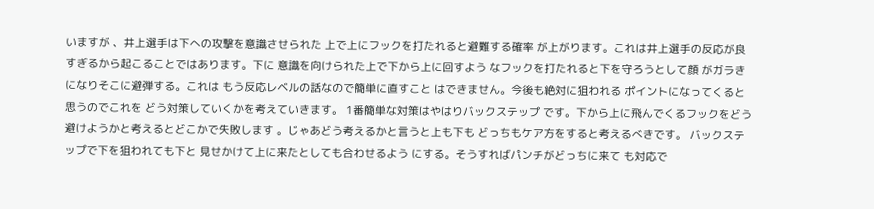いますが 、井上選手は下への攻撃を意識させられた 上で上にフックを打たれると避難する確率 が上がります。これは井上選手の反応が良 すぎるから起こることではあります。下に 意識を向けられた上で下から上に回すよう なフックを打たれると下を守ろうとして顔 がガラきになりそこに避弾する。これは もう反応レベルの話なので簡単に直すこと はできません。今後も絶対に狙われる ポイントになってくると思うのでこれを どう対策していくかを考えていきます。 1番簡単な対策はやはりバックステップ です。下から上に飛んでくるフックをどう 避けようかと考えるとどこかで失敗します 。じゃあどう考えるかと言うと上も下も どっちもケア方をすると考えるべきです。 バックステップで下を狙われても下と 見せかけて上に来たとしても合わせるよう にする。そうすればパンチがどっちに来て も対応で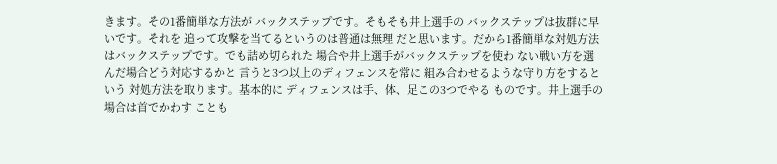きます。その1番簡単な方法が バックステップです。そもそも井上選手の バックステップは抜群に早いです。それを 追って攻撃を当てるというのは普通は無理 だと思います。だから1番簡単な対処方法 はバックステップです。でも詰め切られた 場合や井上選手がバックステップを使わ ない戦い方を選んだ場合どう対応するかと 言うと3つ以上のディフェンスを常に 組み合わせるような守り方をするという 対処方法を取ります。基本的に ディフェンスは手、体、足この3つでやる ものです。井上選手の場合は首でかわす ことも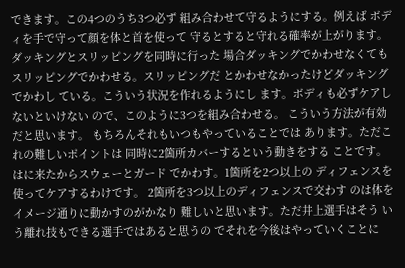できます。この4つのうち3つ必ず 組み合わせて守るようにする。例えば ボディを手で守って顔を体と首を使って 守るとすると守れる確率が上がります。 ダッキングとスリッピングを同時に行った 場合ダッキングでかわせなくても スリッピングでかわせる。スリッピングだ とかわせなかったけどダッキングでかわし ている。こういう状況を作れるようにし ます。ボディも必ずケアしないといけない ので、このように3つを組み合わせる。 こういう方法が有効だと思います。 もちろんそれもいつもやっていることでは あります。ただこれの難しいポイントは 同時に2箇所カバーするという動きをする ことです。はに来たからスウェーとガード でかわす。1箇所を2つ以上の ディフェンスを使ってケアするわけです。 2箇所を3つ以上のディフェンスで交わす のは体をイメージ通りに動かすのがかなり 難しいと思います。ただ井上選手はそう いう離れ技もできる選手ではあると思うの でそれを今後はやっていくことに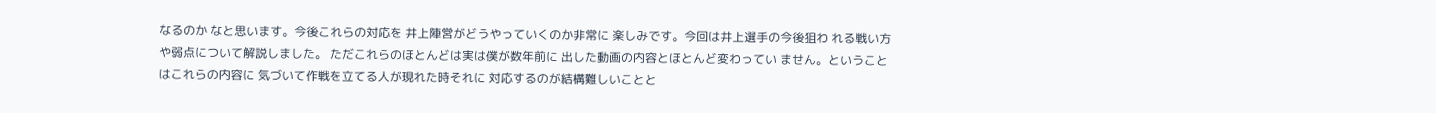なるのか なと思います。今後これらの対応を 井上陣営がどうやっていくのか非常に 楽しみです。今回は井上選手の今後狙わ れる戦い方や弱点について解説しました。 ただこれらのほとんどは実は僕が数年前に 出した動画の内容とほとんど変わってい ません。ということはこれらの内容に 気づいて作戦を立てる人が現れた時それに 対応するのが結構難しいことと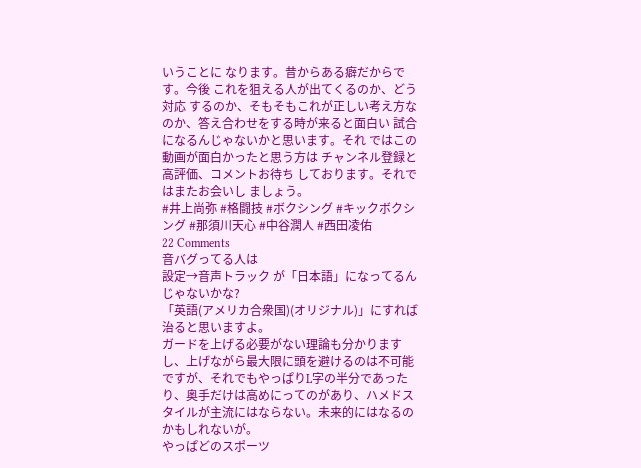いうことに なります。昔からある癖だからです。今後 これを狙える人が出てくるのか、どう対応 するのか、そもそもこれが正しい考え方な のか、答え合わせをする時が来ると面白い 試合になるんじゃないかと思います。それ ではこの動画が面白かったと思う方は チャンネル登録と高評価、コメントお待ち しております。それではまたお会いし ましょう。
#井上尚弥 #格闘技 #ボクシング #キックボクシング #那須川天心 #中谷潤人 #西田凌佑
22 Comments
音バグってる人は
設定→音声トラック が「日本語」になってるんじゃないかな?
「英語(アメリカ合衆国)(オリジナル)」にすれば治ると思いますよ。
ガードを上げる必要がない理論も分かりますし、上げながら最大限に頭を避けるのは不可能ですが、それでもやっぱりL字の半分であったり、奥手だけは高めにってのがあり、ハメドスタイルが主流にはならない。未来的にはなるのかもしれないが。
やっぱどのスポーツ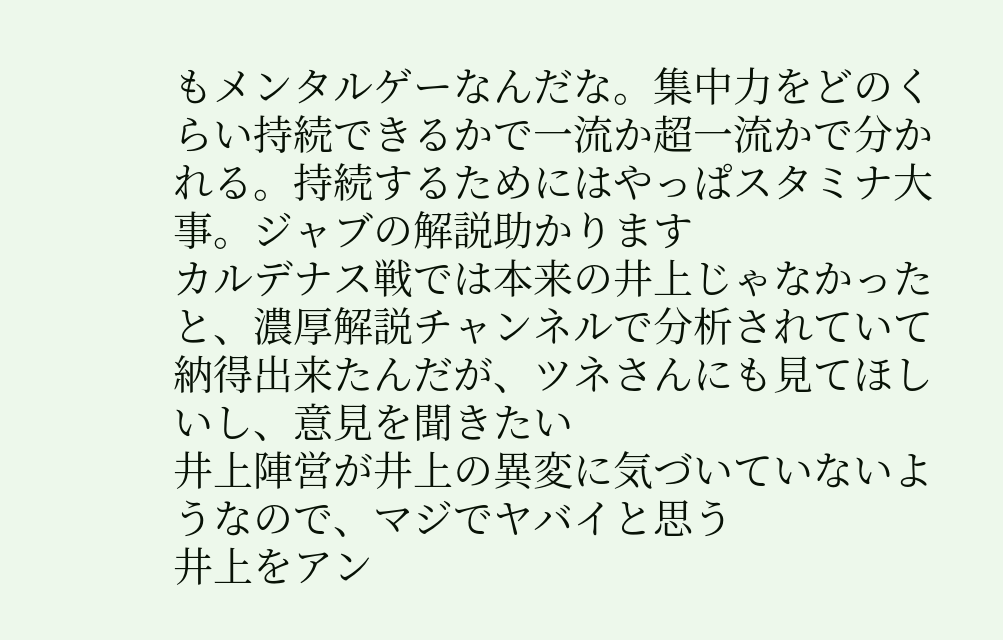もメンタルゲーなんだな。集中力をどのくらい持続できるかで一流か超一流かで分かれる。持続するためにはやっぱスタミナ大事。ジャブの解説助かります
カルデナス戦では本来の井上じゃなかったと、濃厚解説チャンネルで分析されていて納得出来たんだが、ツネさんにも見てほしいし、意見を聞きたい
井上陣営が井上の異変に気づいていないようなので、マジでヤバイと思う
井上をアン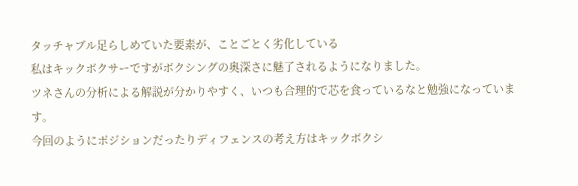タッチャブル足らしめていた要素が、ことごとく劣化している
私はキックボクサーですがボクシングの奥深さに魅了されるようになりました。
ツネさんの分析による解説が分かりやすく、いつも合理的で芯を食っているなと勉強になっています。
今回のようにポジションだったりディフェンスの考え方はキックボクシ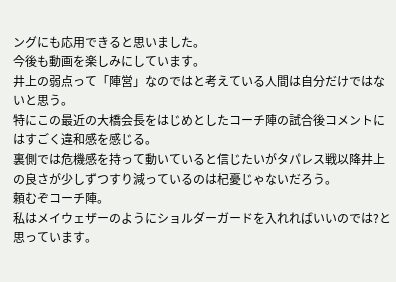ングにも応用できると思いました。
今後も動画を楽しみにしています。
井上の弱点って「陣営」なのではと考えている人間は自分だけではないと思う。
特にこの最近の大橋会長をはじめとしたコーチ陣の試合後コメントにはすごく違和感を感じる。
裏側では危機感を持って動いていると信じたいがタパレス戦以降井上の良さが少しずつすり減っているのは杞憂じゃないだろう。
頼むぞコーチ陣。
私はメイウェザーのようにショルダーガードを入れればいいのでは?と思っています。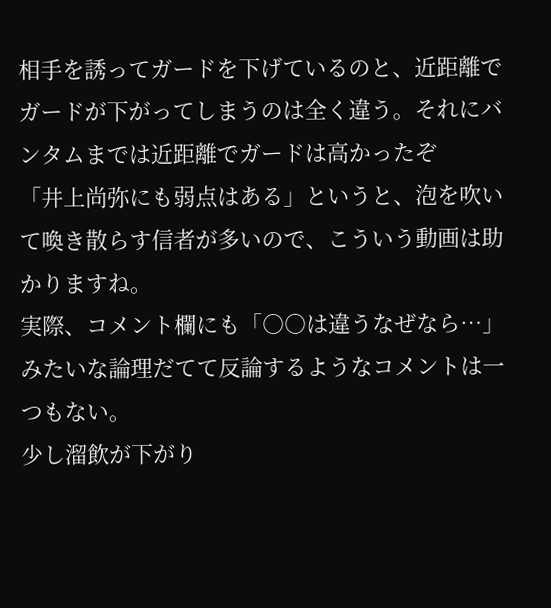相手を誘ってガードを下げているのと、近距離でガードが下がってしまうのは全く違う。それにバンタムまでは近距離でガードは高かったぞ
「井上尚弥にも弱点はある」というと、泡を吹いて喚き散らす信者が多いので、こういう動画は助かりますね。
実際、コメント欄にも「○○は違うなぜなら…」みたいな論理だてて反論するようなコメントは一つもない。
少し溜飲が下がり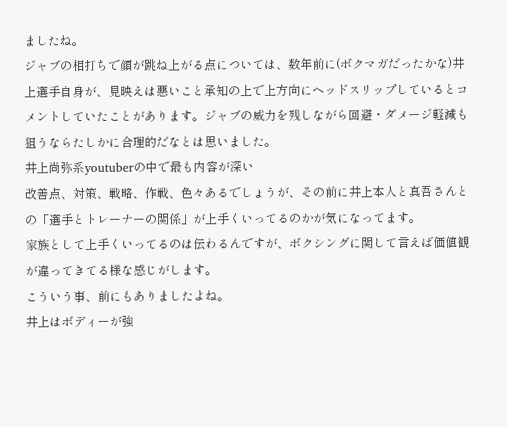ましたね。
ジャブの相打ちで顔が跳ね上がる点については、数年前に(ボクマガだったかな)井上選手自身が、見映えは悪いこと承知の上で上方向にヘッドスリップしているとコメントしていたことがあります。ジャブの威力を残しながら回避・ダメージ軽減も狙うならたしかに合理的だなとは思いました。
井上尚弥系youtuberの中で最も内容が深い
改善点、対策、戦略、作戦、色々あるでしょうが、その前に井上本人と真吾さんとの「選手とトレーナーの関係」が上手くいってるのかが気になってます。
家族として上手くいってるのは伝わるんですが、ボクシングに関して言えば価値観が違ってきてる様な感じがします。
こういう事、前にもありましたよね。
井上はボディーが強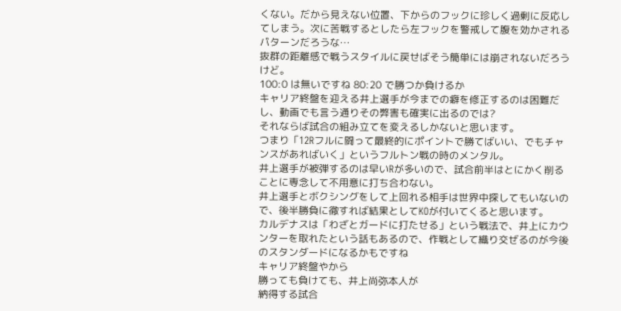くない。だから見えない位置、下からのフックに珍しく過剰に反応してしまう。次に苦戦するとしたら左フックを警戒して腹を効かされるパターンだろうな…
抜群の距離感で戦うスタイルに戻せばそう簡単には崩されないだろうけど。
100:0 は無いですね 80:20 で勝つか負けるか
キャリア終盤を迎える井上選手が今までの癖を修正するのは困難だし、動画でも言う通りその弊害も確実に出るのでは?
それならば試合の組み立てを変えるしかないと思います。
つまり「12Rフルに闘って最終的にポイントで勝てばいい、でもチャンスがあればいく」というフルトン戦の時のメンタル。
井上選手が被弾するのは早いRが多いので、試合前半はとにかく削ることに専念して不用意に打ち合わない。
井上選手とボクシングをして上回れる相手は世界中探してもいないので、後半勝負に徹すれば結果としてKOが付いてくると思います。
カルデナスは「わざとガードに打たせる」という戦法で、井上にカウンターを取れたという話もあるので、作戦として織り交ぜるのが今後のスタンダードになるかもですね
キャリア終盤やから
勝っても負けても、井上尚弥本人が
納得する試合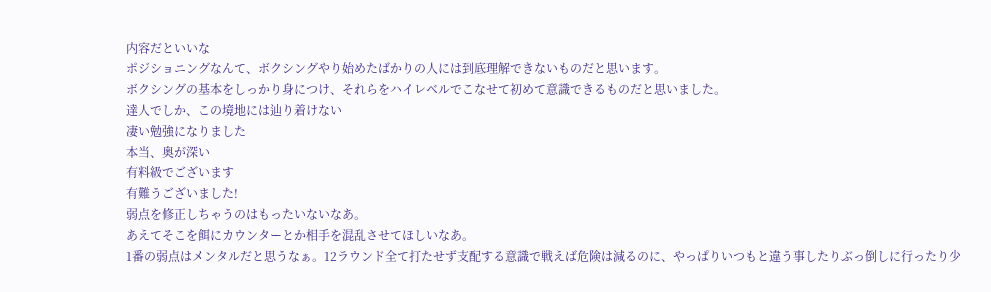内容だといいな
ポジショニングなんて、ボクシングやり始めたばかりの人には到底理解できないものだと思います。
ボクシングの基本をしっかり身につけ、それらをハイレベルでこなせて初めて意識できるものだと思いました。
達人でしか、この境地には辿り着けない
凄い勉強になりました
本当、奥が深い
有料級でございます
有難うございました!
弱点を修正しちゃうのはもったいないなあ。
あえてそこを餌にカウンターとか相手を混乱させてほしいなあ。
1番の弱点はメンタルだと思うなぁ。12ラウンド全て打たせず支配する意識で戦えば危険は減るのに、やっぱりいつもと違う事したりぶっ倒しに行ったり少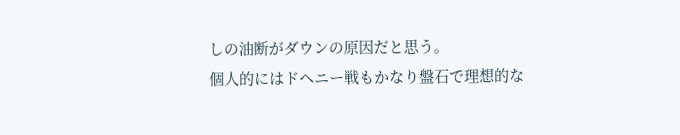しの油断がダウンの原因だと思う。
個人的にはドヘニー戦もかなり盤石で理想的な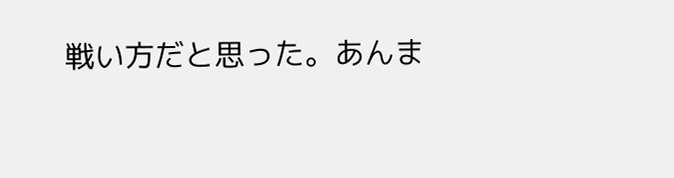戦い方だと思った。あんま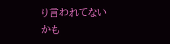り言われてないかも